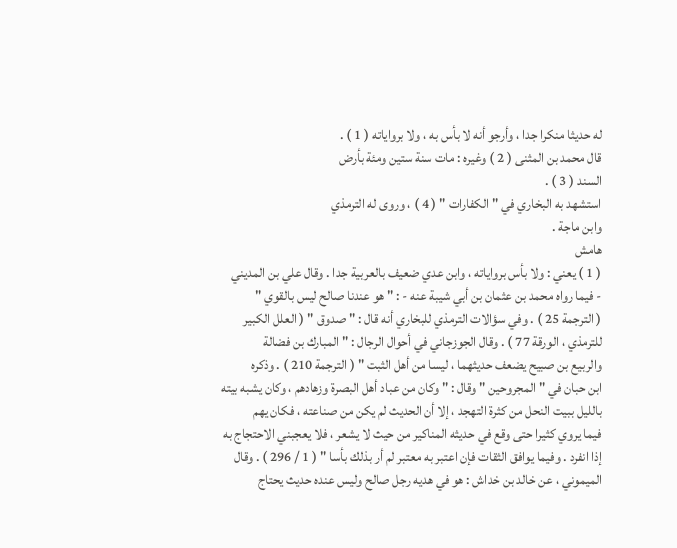له حديثا منكرا جدا ، وأرجو أنه لا بأس به ، ولا برواياته ( 1 ) .
قال محمد بن المثنى ( 2 ) وغيره : مات سنة ستين ومئة بأرض
السند ( 3 ) .
استشهد به البخاري في " الكفارات " ( 4 ) ، وروى له الترمذي
وابن ماجة .
هامش
( 1 ) يعني : ولا بأس برواياته ، وابن عدي ضعيف بالعربية جدا . وقال علي بن المديني
- فيما رواه محمد بن عثمان بن أبي شيبة عنه - : " هو عندنا صالح ليس بالقوي "
( الترجمة 25 ) . وفي سؤالات الترمذي للبخاري أنه قال : " صدوق " ( العلل الكبير
للترمذي ، الورقة 77 ) . وقال الجوزجاني في أحوال الرجال : " المبارك بن فضالة
والربيع بن صبيح يضعف حديثهما ، ليسا من أهل الثبت " ( الترجمة 210 ) . وذكره
ابن حبان في " المجروحين " وقال : " وكان من عباد أهل البصرة وزهادهم ، وكان يشبه بيته
بالليل ببيت النحل من كثرة التهجد ، إلا أن الحديث لم يكن من صناعته ، فكان يهم
فيما يروي كثيرا حتى وقع في حديثه المناكير من حيث لا يشعر ، فلا يعجبني الاحتجاج به
إذا انفرد . وفيما يوافق الثقات فإن اعتبر به معتبر لم أر بذلك بأسا " ( 1 / 296 ) . وقال
الميموني ، عن خالد بن خداش : هو في هديه رجل صالح وليس عنده حديث يحتاج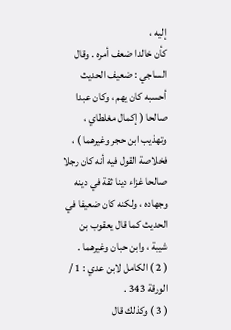إليه ،
كأن خالدا ضعف أمره . وقال الساجي : ضعيف الحديث أحسبه كان يهم ، وكان عبدا
صالحا ( إكمال مغلطاي ، وتهذيب ابن حجر وغيرهما ) ، فخلاصة القول فيه أنه كان رجلا
صالحا غزاء دينا ثقة في دينه وجهاده ، ولكنه كان ضعيفا في الحديث كما قال يعقوب بن
شيبة ، وابن حبان وغيرهما .
( 2 ) الكامل لابن عدي : 1 / الورقة 343 .
( 3 ) وكذلك قال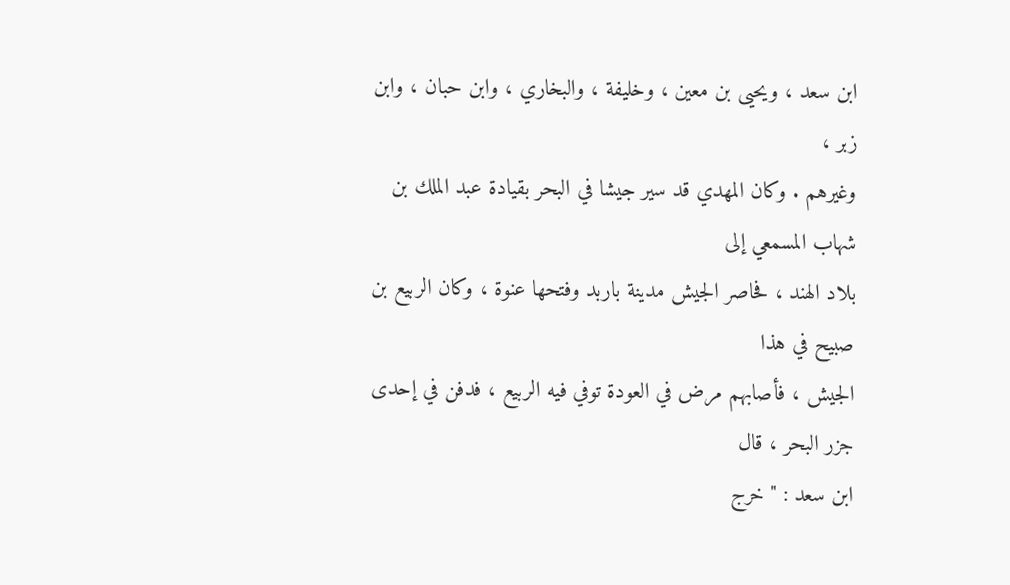ابن سعد ، ويحيى بن معين ، وخليفة ، والبخاري ، وابن حبان ، وابن زبر ،
وغيرهم . وكان المهدي قد سير جيشا في البحر بقيادة عبد الملك بن شهاب المسمعي إلى
بلاد الهند ، فحاصر الجيش مدينة باربد وفتحها عنوة ، وكان الربيع بن صبيح في هذا
الجيش ، فأصابهم مرض في العودة توفي فيه الربيع ، فدفن في إحدى جزر البحر ، قال
ابن سعد : " خرج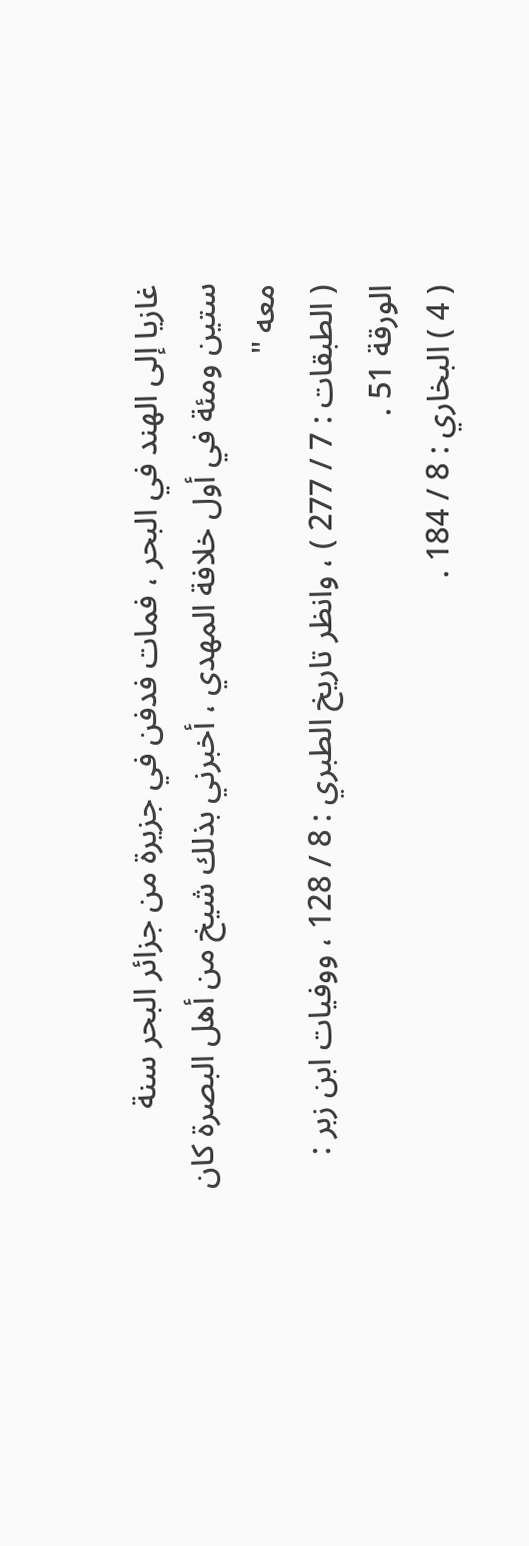غازيا إلى الهند في البحر ، فمات فدفن في جزيرة من جزائر البحر سنة
ستين ومئة في أول خلافة المهدي ، أخبرني بذلك شيخ من أهل البصرة كان معه "
( الطبقات : 7 / 277 ) ، وانظر تاريخ الطبري : 8 / 128 ، ووفيات ابن زبر : الورقة 51 .
( 4 ) البخاري : 8 / 184 .